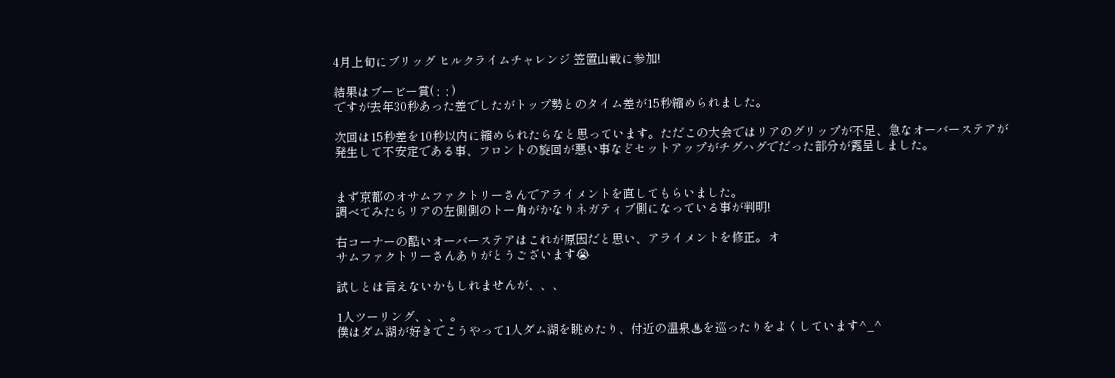4月上旬にブリッグ ヒルクライムチャレンジ 笠置山戦に参加!

結果はブービー賞( ;  ; )
ですが去年30秒あった差でしたがトップ勢とのタイム差が15秒縮められました。

次回は15秒差を10秒以内に縮められたらなと思っています。ただこの大会ではリアのグリップが不足、急なオーバーステアが発生して不安定である事、フロントの旋回が悪い事などセットアップがチグハグでだった部分が露呈しました。


まず京都のオサムファクトリーさんでアライメントを直してもらいました。
調べてみたらリアの左側側のトー角がかなりネガティブ側になっている事が判明!

右コーナーの酷いオーバーステアはこれが原因だと思い、アライメントを修正。オ
サムファクトリーさんありがとうございます😭

試しとは言えないかもしれませんが、、、

1人ツーリング、、、。
僕はダム湖が好きでこうやって1人ダム湖を眺めたり、付近の温泉♨を巡ったりをよくしています^_^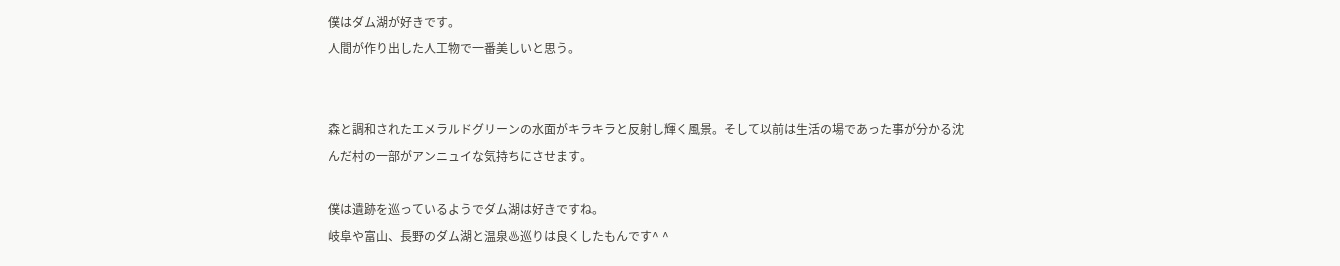僕はダム湖が好きです。
人間が作り出した人工物で一番美しいと思う。


森と調和されたエメラルドグリーンの水面がキラキラと反射し輝く風景。そして以前は生活の場であった事が分かる沈んだ村の一部がアンニュイな気持ちにさせます。

僕は遺跡を巡っているようでダム湖は好きですね。
岐阜や富山、長野のダム湖と温泉♨巡りは良くしたもんです^ ^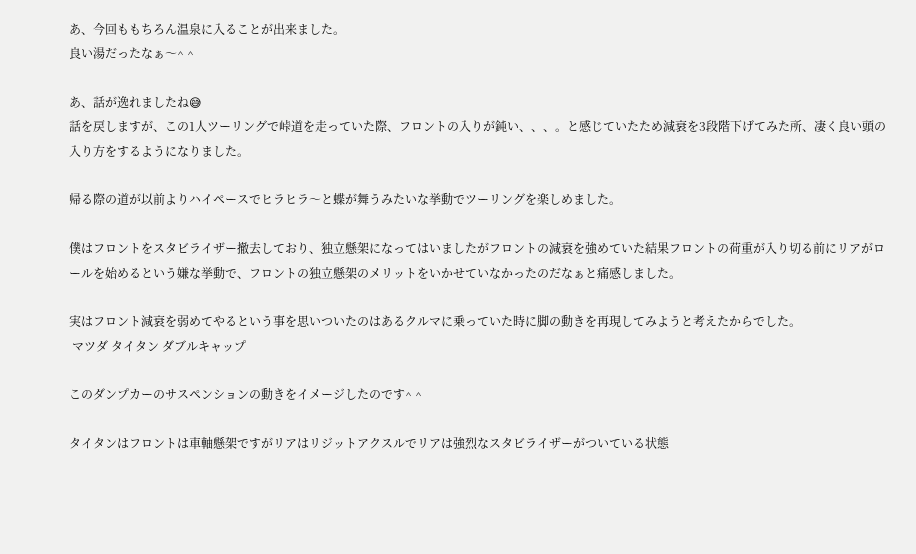あ、今回ももちろん温泉に入ることが出来ました。
良い湯だったなぁ〜^ ^

あ、話が逸れましたね😅
話を戻しますが、この1人ツーリングで峠道を走っていた際、フロントの入りが鈍い、、、。と感じていたため減衰を3段階下げてみた所、凄く良い頭の入り方をするようになりました。

帰る際の道が以前よりハイペースでヒラヒラ〜と蝶が舞うみたいな挙動でツーリングを楽しめました。

僕はフロントをスタビライザー撤去しており、独立懸架になってはいましたがフロントの減衰を強めていた結果フロントの荷重が入り切る前にリアがロールを始めるという嫌な挙動で、フロントの独立懸架のメリットをいかせていなかったのだなぁと痛感しました。

実はフロント減衰を弱めてやるという事を思いついたのはあるクルマに乗っていた時に脚の動きを再現してみようと考えたからでした。
 マツダ タイタン ダブルキャップ

このダンプカーのサスペンションの動きをイメージしたのです^ ^

タイタンはフロントは車軸懸架ですがリアはリジットアクスルでリアは強烈なスタビライザーがついている状態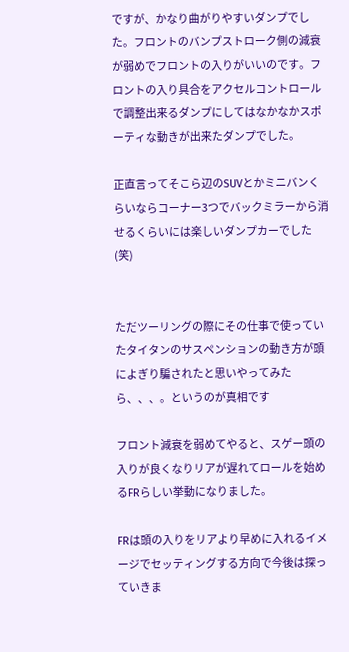ですが、かなり曲がりやすいダンプでした。フロントのバンプストローク側の減衰が弱めでフロントの入りがいいのです。フロントの入り具合をアクセルコントロールで調整出来るダンプにしてはなかなかスポーティな動きが出来たダンプでした。

正直言ってそこら辺のSUVとかミニバンくらいならコーナー3つでバックミラーから消せるくらいには楽しいダンプカーでした(笑)


ただツーリングの際にその仕事で使っていたタイタンのサスペンションの動き方が頭によぎり騙されたと思いやってみたら、、、。というのが真相です

フロント減衰を弱めてやると、スゲー頭の入りが良くなりリアが遅れてロールを始めるFRらしい挙動になりました。

FRは頭の入りをリアより早めに入れるイメージでセッティングする方向で今後は探っていきま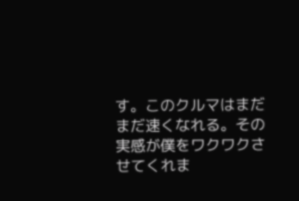す。このクルマはまだまだ速くなれる。その実感が僕をワクワクさせてくれま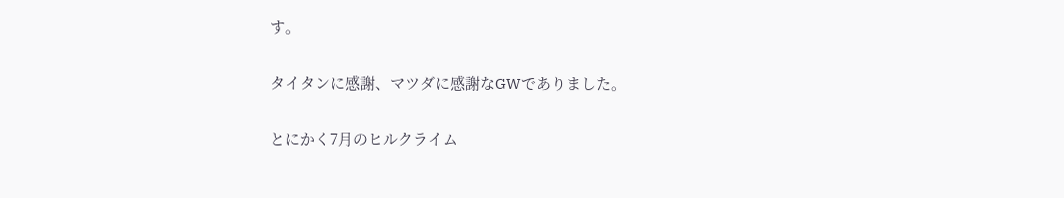す。

タイタンに感謝、マツダに感謝なGWでありました。

とにかく7月のヒルクライム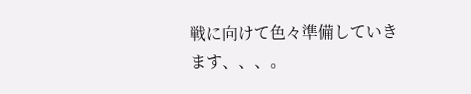戦に向けて色々準備していきます、、、。